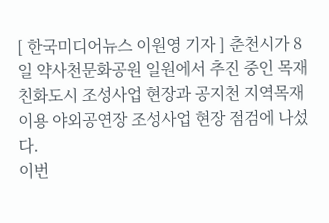[ 한국미디어뉴스 이원영 기자 ] 춘천시가 8일 약사천문화공원 일원에서 추진 중인 목재친화도시 조성사업 현장과 공지천 지역목재 이용 야외공연장 조성사업 현장 점검에 나섰다.
이번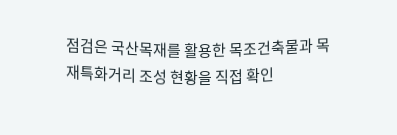점검은 국산목재를 활용한 목조건축물과 목재특화거리 조성 현황을 직접 확인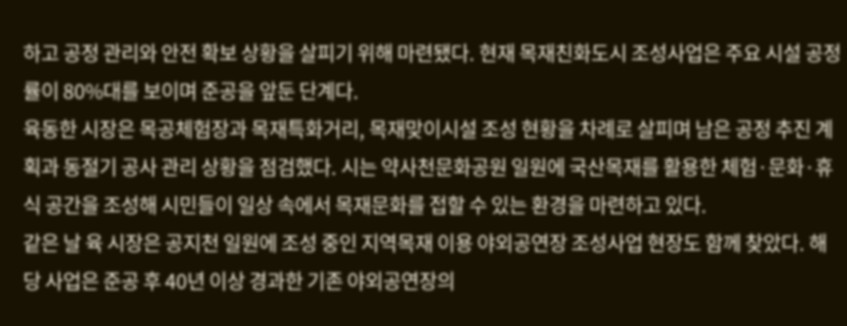하고 공정 관리와 안전 확보 상황을 살피기 위해 마련됐다. 현재 목재친화도시 조성사업은 주요 시설 공정률이 80%대를 보이며 준공을 앞둔 단계다.
육동한 시장은 목공체험장과 목재특화거리, 목재맞이시설 조성 현황을 차례로 살피며 남은 공정 추진 계획과 동절기 공사 관리 상황을 점검했다. 시는 약사천문화공원 일원에 국산목재를 활용한 체험·문화·휴식 공간을 조성해 시민들이 일상 속에서 목재문화를 접할 수 있는 환경을 마련하고 있다.
같은 날 육 시장은 공지천 일원에 조성 중인 지역목재 이용 야외공연장 조성사업 현장도 함께 찾았다. 해당 사업은 준공 후 40년 이상 경과한 기존 야외공연장의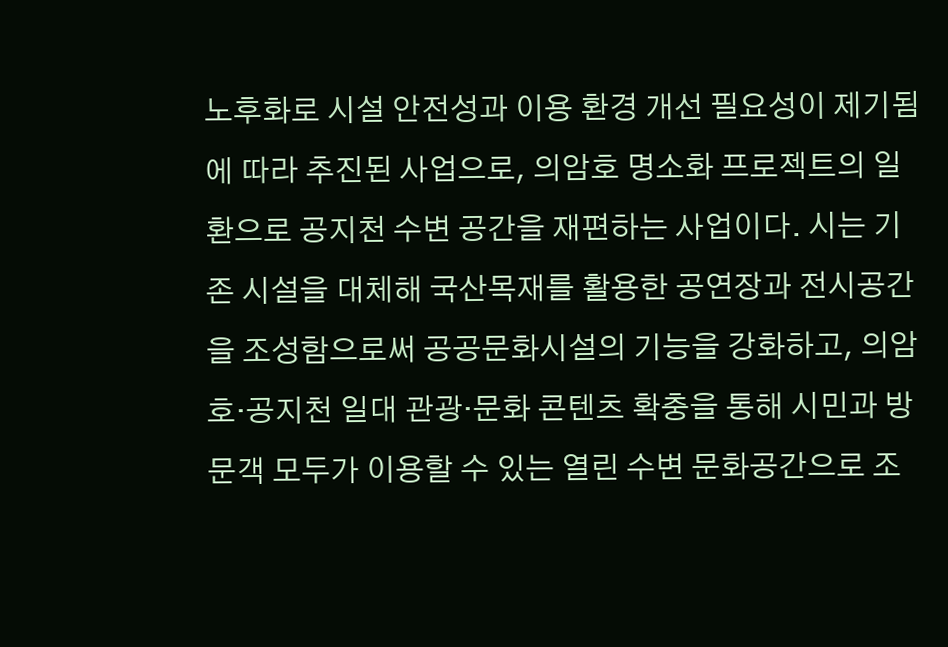노후화로 시설 안전성과 이용 환경 개선 필요성이 제기됨에 따라 추진된 사업으로, 의암호 명소화 프로젝트의 일환으로 공지천 수변 공간을 재편하는 사업이다. 시는 기존 시설을 대체해 국산목재를 활용한 공연장과 전시공간을 조성함으로써 공공문화시설의 기능을 강화하고, 의암호·공지천 일대 관광·문화 콘텐츠 확충을 통해 시민과 방문객 모두가 이용할 수 있는 열린 수변 문화공간으로 조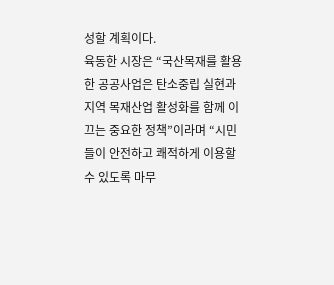성할 계획이다.
육동한 시장은 “국산목재를 활용한 공공사업은 탄소중립 실현과 지역 목재산업 활성화를 함께 이끄는 중요한 정책”이라며 “시민들이 안전하고 쾌적하게 이용할 수 있도록 마무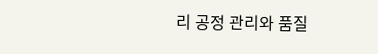리 공정 관리와 품질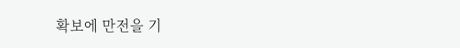확보에 만전을 기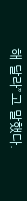해 달라”고 말했다.